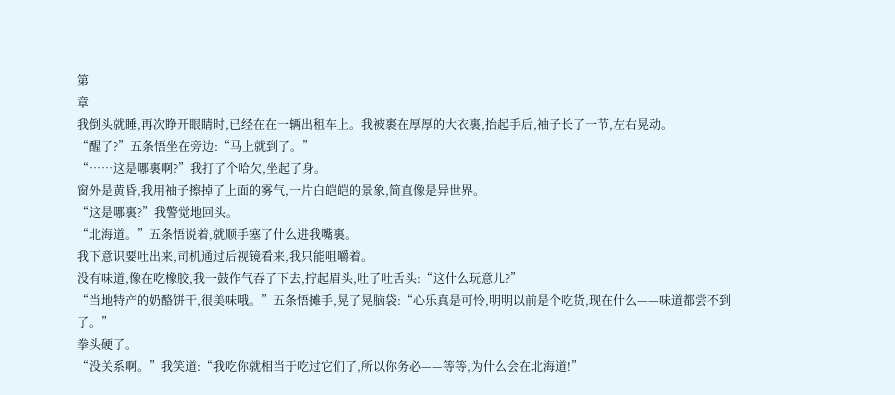第
章
我倒头就睡,再次睁开眼睛时,已经在在一辆出租车上。我被裹在厚厚的大衣裏,抬起手后,袖子长了一节,左右晃动。
“醒了?”五条悟坐在旁边:“马上就到了。”
“……这是哪裏啊?”我打了个哈欠,坐起了身。
窗外是黄昏,我用袖子擦掉了上面的雾气,一片白皑皑的景象,简直像是异世界。
“这是哪裏?”我警觉地回头。
“北海道。”五条悟说着,就顺手塞了什么进我嘴裏。
我下意识要吐出来,司机通过后视镜看来,我只能咀嚼着。
没有味道,像在吃橡胶,我一鼓作气吞了下去,拧起眉头,吐了吐舌头:“这什么玩意儿?”
“当地特产的奶酪饼干,很美味哦。”五条悟摊手,晃了晃脑袋:“心乐真是可怜,明明以前是个吃货,现在什么——味道都尝不到了。”
拳头硬了。
“没关系啊。”我笑道:“我吃你就相当于吃过它们了,所以你务必——等等,为什么会在北海道!”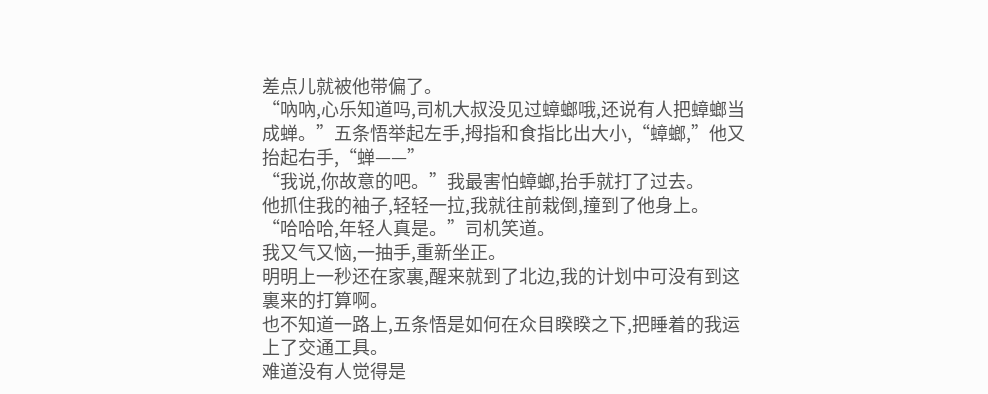差点儿就被他带偏了。
“吶吶,心乐知道吗,司机大叔没见过蟑螂哦,还说有人把蟑螂当成蝉。”五条悟举起左手,拇指和食指比出大小,“蟑螂,”他又抬起右手,“蝉——”
“我说,你故意的吧。”我最害怕蟑螂,抬手就打了过去。
他抓住我的袖子,轻轻一拉,我就往前栽倒,撞到了他身上。
“哈哈哈,年轻人真是。”司机笑道。
我又气又恼,一抽手,重新坐正。
明明上一秒还在家裏,醒来就到了北边,我的计划中可没有到这裏来的打算啊。
也不知道一路上,五条悟是如何在众目睽睽之下,把睡着的我运上了交通工具。
难道没有人觉得是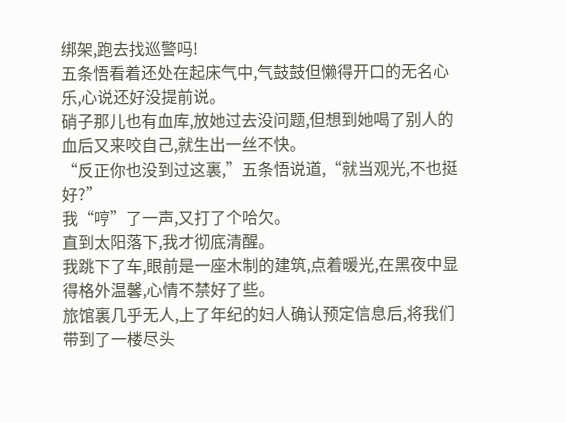绑架,跑去找巡警吗!
五条悟看着还处在起床气中,气鼓鼓但懒得开口的无名心乐,心说还好没提前说。
硝子那儿也有血库,放她过去没问题,但想到她喝了别人的血后又来咬自己,就生出一丝不快。
“反正你也没到过这裏,”五条悟说道,“就当观光,不也挺好?”
我“哼”了一声,又打了个哈欠。
直到太阳落下,我才彻底清醒。
我跳下了车,眼前是一座木制的建筑,点着暖光,在黑夜中显得格外温馨,心情不禁好了些。
旅馆裏几乎无人,上了年纪的妇人确认预定信息后,将我们带到了一楼尽头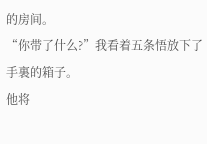的房间。
“你带了什么?”我看着五条悟放下了手裏的箱子。
他将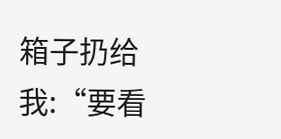箱子扔给我:“要看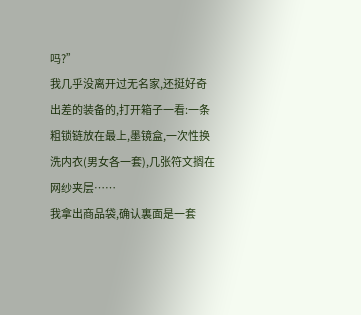吗?”
我几乎没离开过无名家,还挺好奇出差的装备的,打开箱子一看:一条粗锁链放在最上,墨镜盒,一次性换洗内衣(男女各一套),几张符文搁在网纱夹层……
我拿出商品袋,确认裏面是一套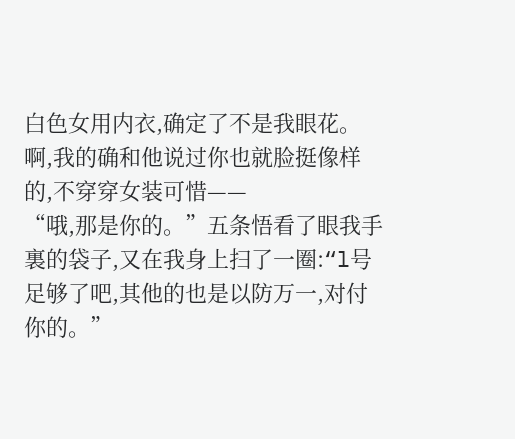白色女用内衣,确定了不是我眼花。
啊,我的确和他说过你也就脸挺像样的,不穿穿女装可惜——
“哦,那是你的。”五条悟看了眼我手裏的袋子,又在我身上扫了一圈:“l号足够了吧,其他的也是以防万一,对付你的。”